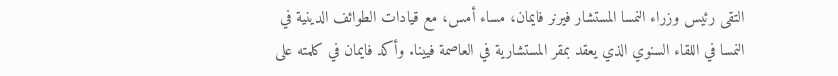التقى رئيس وزراء النمسا المستشار فيرنر فايمان، مساء أمس، مع قيادات الطوائف الدينية في النمسا في اللقاء السنوي الذي يعقد بمقر المستشارية في العاصمة فيينا. وأكد فايمان في كلمته على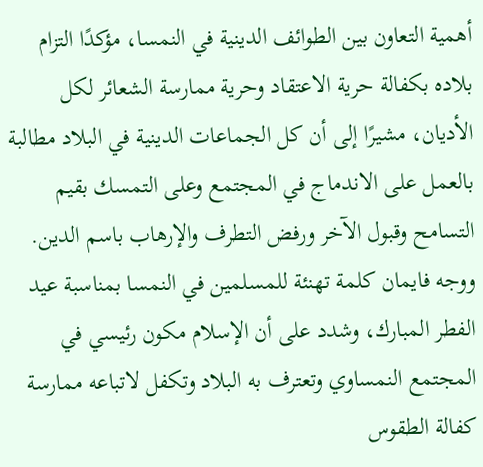أهمية التعاون بين الطوائف الدينية في النمسا، مؤكدًا التزام بلاده بكفالة حرية الاعتقاد وحرية ممارسة الشعائر لكل الأديان، مشيرًا إلى أن كل الجماعات الدينية في البلاد مطالبة بالعمل على الاندماج في المجتمع وعلى التمسك بقيم التسامح وقبول الآخر ورفض التطرف والإرهاب باسم الدين. ووجه فايمان كلمة تهنئة للمسلمين في النمسا بمناسبة عيد الفطر المبارك، وشدد على أن الإسلام مكون رئيسي في المجتمع النمساوي وتعترف به البلاد وتكفل لاتباعه ممارسة كفالة الطقوس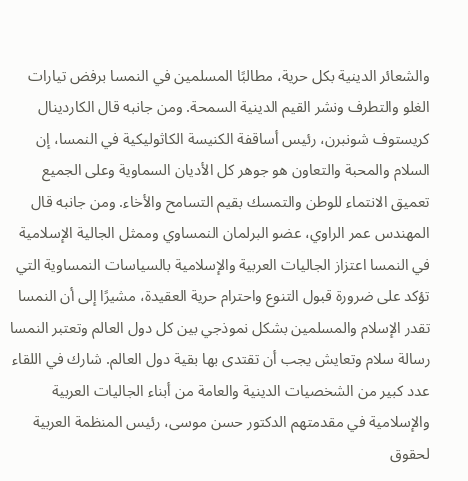والشعائر الدينية بكل حرية، مطالبًا المسلمين في النمسا برفض تيارات الغلو والتطرف ونشر القيم الدينية السمحة. ومن جانبه قال الكاردينال كريستوف شونبرن، رئيس أساقفة الكنيسة الكاثوليكية في النمسا، إن السلام والمحبة والتعاون هو جوهر كل الأديان السماوية وعلى الجميع تعميق الانتماء للوطن والتمسك بقيم التسامح والأخاء. ومن جانبه قال المهندس عمر الراوي، عضو البرلمان النمساوي وممثل الجالية الإسلامية في النمسا اعتزاز الجاليات العربية والإسلامية بالسياسات النمساوية التي تؤكد على ضرورة قبول التنوع واحترام حرية العقيدة، مشيرًا إلى أن النمسا تقدر الإسلام والمسلمين بشكل نموذجي بين كل دول العالم وتعتبر النمسا رسالة سلام وتعايش يجب أن تقتدى بها بقية دول العالم. شارك في اللقاء عدد كبير من الشخصيات الدينية والعامة من أبناء الجاليات العربية والإسلامية في مقدمتهم الدكتور حسن موسى، رئيس المنظمة العربية لحقوق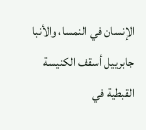الإنسان في النمسا، والأنبا جابرييل أسقف الكنيسة القبطية في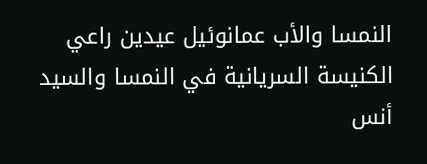النمسا والأب عمانوئيل عيدين راعي الكنيسة السريانية في النمسا والسيد أنس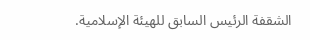الشقفة الرئيس السابق للهيئة الإسلامية.